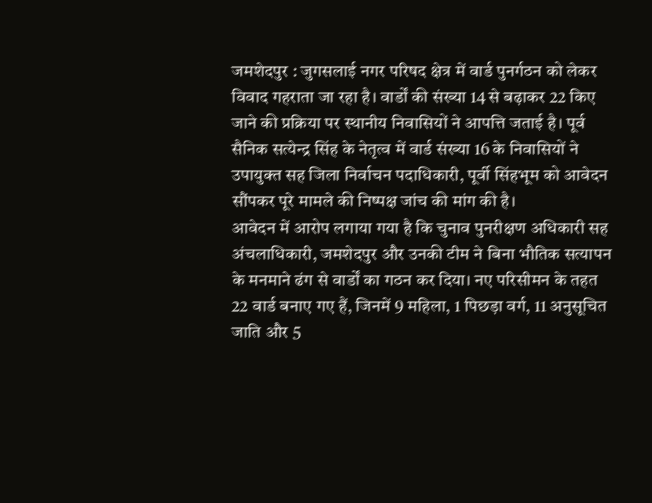जमशेदपुर : जुगसलाई नगर परिषद क्षेत्र में वार्ड पुनर्गठन को लेकर विवाद गहराता जा रहा है। वार्डों की संख्या 14 से बढ़ाकर 22 किए जाने की प्रक्रिया पर स्थानीय निवासियों ने आपत्ति जताई है। पूर्व सैनिक सत्येन्द्र सिंह के नेतृत्व में वार्ड संख्या 16 के निवासियों ने उपायुक्त सह जिला निर्वाचन पदाधिकारी, पूर्वी सिंहभूम को आवेदन सौंपकर पूरे मामले की निष्पक्ष जांच की मांग की है।
आवेदन में आरोप लगाया गया है कि चुनाव पुनरीक्षण अधिकारी सह अंचलाधिकारी, जमशेदपुर और उनकी टीम ने बिना भौतिक सत्यापन के मनमाने ढंग से वार्डों का गठन कर दिया। नए परिसीमन के तहत 22 वार्ड बनाए गए हैं, जिनमें 9 महिला, 1 पिछड़ा वर्ग, 11 अनुसूचित जाति और 5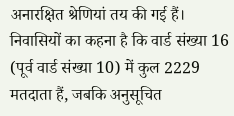अनारक्षित श्रेणियां तय की गई हैं।
निवासियों का कहना है कि वार्ड संख्या 16 (पूर्व वार्ड संख्या 10) में कुल 2229 मतदाता हैं, जबकि अनुसूचित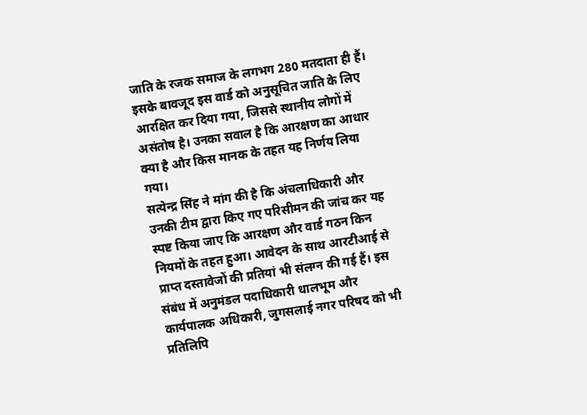जाति के रजक समाज के लगभग 280 मतदाता ही हैं। इसके बावजूद इस वार्ड को अनुसूचित जाति के लिए आरक्षित कर दिया गया, जिससे स्थानीय लोगों में असंतोष है। उनका सवाल है कि आरक्षण का आधार क्या है और किस मानक के तहत यह निर्णय लिया गया।
सत्येन्द्र सिंह ने मांग की है कि अंचलाधिकारी और उनकी टीम द्वारा किए गए परिसीमन की जांच कर यह स्पष्ट किया जाए कि आरक्षण और वार्ड गठन किन नियमों के तहत हुआ। आवेदन के साथ आरटीआई से प्राप्त दस्तावेजों की प्रतियां भी संलग्न की गई हैं। इस संबंध में अनुमंडल पदाधिकारी धालभूम और कार्यपालक अधिकारी, जुगसलाई नगर परिषद को भी प्रतिलिपि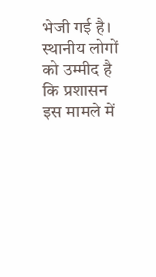भेजी गई है।
स्थानीय लोगों को उम्मीद है कि प्रशासन इस मामले में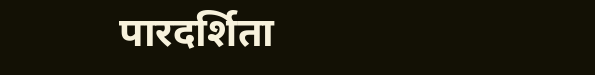पारदर्शिता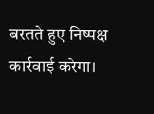बरतते हुए निष्पक्ष कार्रवाई करेगा।